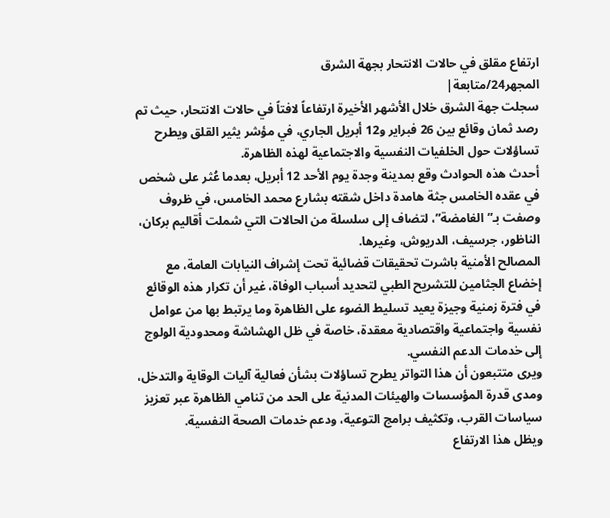ارتفاع مقلق في حالات الانتحار بجهة الشرق
المجهر24/متابعة|
سجلت جهة الشرق خلال الأشهر الأخيرة ارتفاعاً لافتاً في حالات الانتحار، حيث تم رصد ثمان وقائع بين 26 فبراير و12 أبريل الجاري، في مؤشر يثير القلق ويطرح تساؤلات حول الخلفيات النفسية والاجتماعية لهذه الظاهرة.
أحدث هذه الحوادث وقع بمدينة وجدة يوم الأحد 12 أبريل، بعدما عُثر على شخص في عقده الخامس جثة هامدة داخل شقته بشارع محمد الخامس، في ظروف وصفت بـ”الغامضة”، لتضاف إلى سلسلة من الحالات التي شملت أقاليم بركان، الناظور، جرسيف، الدريوش، وغيرها.
المصالح الأمنية باشرت تحقيقات قضائية تحت إشراف النيابات العامة، مع إخضاع الجثامين للتشريح الطبي لتحديد أسباب الوفاة، غير أن تكرار هذه الوقائع في فترة زمنية وجيزة يعيد تسليط الضوء على الظاهرة وما يرتبط بها من عوامل نفسية واجتماعية واقتصادية معقدة، خاصة في ظل الهشاشة ومحدودية الولوج إلى خدمات الدعم النفسي.
ويرى متتبعون أن هذا التواتر يطرح تساؤلات بشأن فعالية آليات الوقاية والتدخل، ومدى قدرة المؤسسات والهيئات المدنية على الحد من تنامي الظاهرة عبر تعزيز سياسات القرب، وتكثيف برامج التوعية، ودعم خدمات الصحة النفسية.
ويظل هذا الارتفاع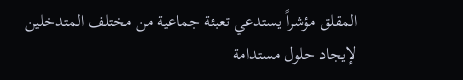المقلق مؤشراً يستدعي تعبئة جماعية من مختلف المتدخلين لإيجاد حلول مستدامة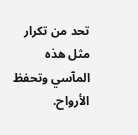تحد من تكرار مثل هذه المآسي وتحفظ الأرواح.